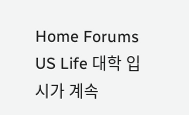Home Forums US Life 대학 입시가 계속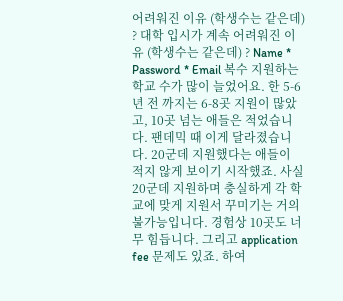어려워진 이유 (학생수는 같은데) ? 대학 입시가 계속 어려워진 이유 (학생수는 같은데) ? Name * Password * Email 복수 지원하는 학교 수가 많이 늘었어요. 한 5-6년 전 까지는 6-8곳 지원이 많았고, 10곳 넘는 애들은 적었습니다. 팬데믹 때 이게 달라졌습니다. 20군데 지원했다는 애들이 적지 않게 보이기 시작했죠. 사실 20군데 지원하며 충실하게 각 학교에 맞게 지원서 꾸미기는 거의 불가능입니다. 경험상 10곳도 너무 힘듭니다. 그리고 application fee 문제도 있죠. 하여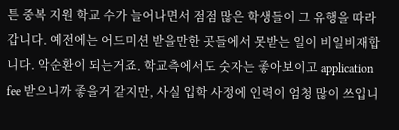튼 중복 지원 학교 수가 늘어나면서 점점 많은 학생들이 그 유행을 따라갑니다. 예전에는 어드미션 받을만한 곳들에서 못받는 일이 비일비재합니다. 악순환이 되는거죠. 학교측에서도 숫자는 좋아보이고 application fee 받으니까 좋을거 같지만, 사실 입학 사정에 인력이 엄청 많이 쓰입니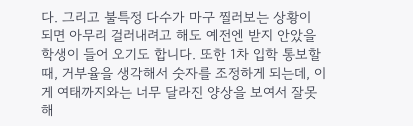다. 그리고 불특정 다수가 마구 찔러보는 상황이 되면 아무리 걸러내려고 해도 예전엔 받지 안았을 학생이 들어 오기도 합니다. 또한 1차 입학 통보할 때, 거부율을 생각해서 숫자를 조정하게 되는데, 이게 여태까지와는 너무 달라진 양상을 보여서 잘못해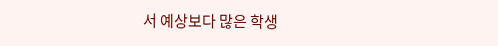서 예상보다 많은 학생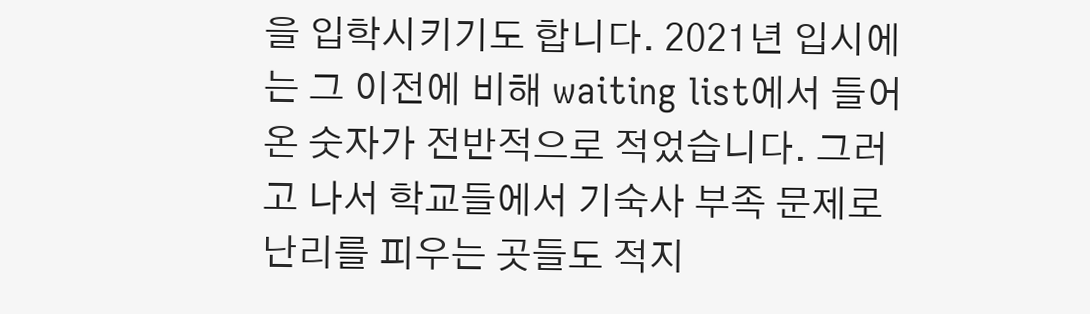을 입학시키기도 합니다. 2021년 입시에는 그 이전에 비해 waiting list에서 들어온 숫자가 전반적으로 적었습니다. 그러고 나서 학교들에서 기숙사 부족 문제로 난리를 피우는 곳들도 적지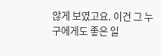않게 보였고요. 이건 그 누구에게도 좋은 일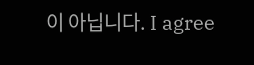이 아닙니다. I agree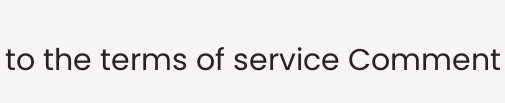to the terms of service Comment